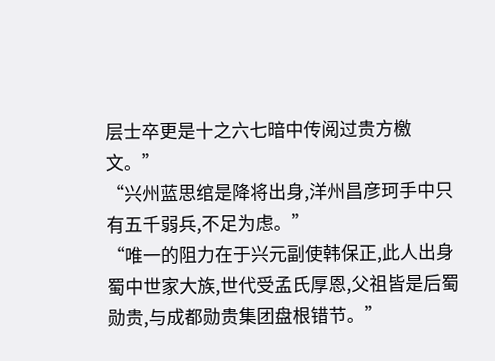层士卒更是十之六七暗中传阅过贵方檄文。”
“兴州蓝思绾是降将出身,洋州昌彦珂手中只有五千弱兵,不足为虑。”
“唯一的阻力在于兴元副使韩保正,此人出身蜀中世家大族,世代受孟氏厚恩,父祖皆是后蜀勋贵,与成都勋贵集团盘根错节。”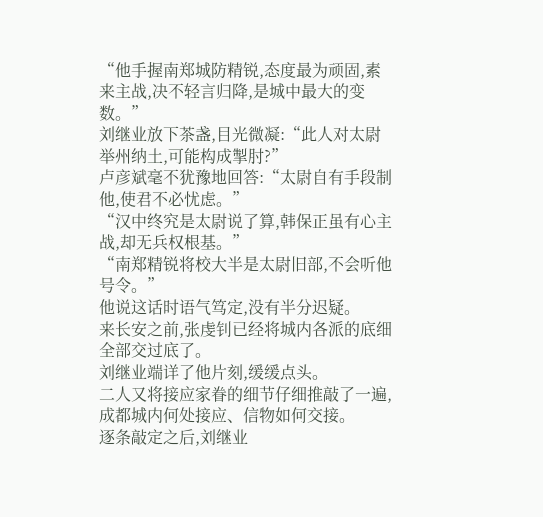“他手握南郑城防精锐,态度最为顽固,素来主战,决不轻言归降,是城中最大的变数。”
刘继业放下茶盏,目光微凝:“此人对太尉举州纳土,可能构成掣肘?”
卢彦斌毫不犹豫地回答:“太尉自有手段制他,使君不必忧虑。”
“汉中终究是太尉说了算,韩保正虽有心主战,却无兵权根基。”
“南郑精锐将校大半是太尉旧部,不会听他号令。”
他说这话时语气笃定,没有半分迟疑。
来长安之前,张虔钊已经将城内各派的底细全部交过底了。
刘继业端详了他片刻,缓缓点头。
二人又将接应家眷的细节仔细推敲了一遍,成都城内何处接应、信物如何交接。
逐条敲定之后,刘继业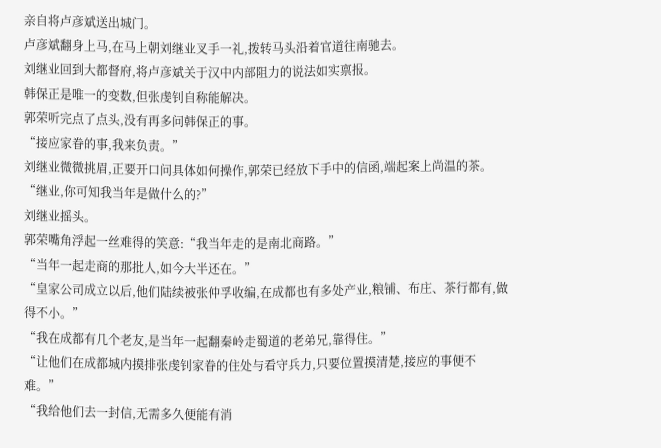亲自将卢彦斌送出城门。
卢彦斌翻身上马,在马上朝刘继业叉手一礼,拨转马头沿着官道往南驰去。
刘继业回到大都督府,将卢彦斌关于汉中内部阻力的说法如实禀报。
韩保正是唯一的变数,但张虔钊自称能解决。
郭荣听完点了点头,没有再多问韩保正的事。
“接应家眷的事,我来负责。”
刘继业微微挑眉,正要开口问具体如何操作,郭荣已经放下手中的信函,端起案上尚温的茶。
“继业,你可知我当年是做什么的?”
刘继业摇头。
郭荣嘴角浮起一丝难得的笑意:“我当年走的是南北商路。”
“当年一起走商的那批人,如今大半还在。”
“皇家公司成立以后,他们陆续被张仲孚收编,在成都也有多处产业,粮铺、布庄、茶行都有,做得不小。”
“我在成都有几个老友,是当年一起翻秦岭走蜀道的老弟兄,靠得住。”
“让他们在成都城内摸排张虔钊家眷的住处与看守兵力,只要位置摸清楚,接应的事便不难。”
“我给他们去一封信,无需多久便能有消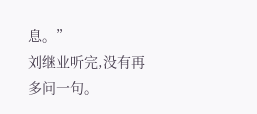息。”
刘继业听完,没有再多问一句。